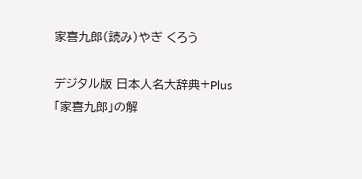家喜九郎(読み)やぎ くろう

デジタル版 日本人名大辞典+Plus 「家喜九郎」の解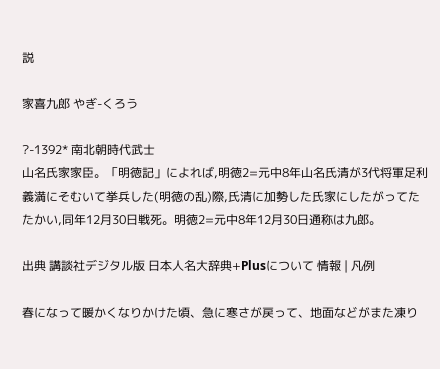説

家喜九郎 やぎ-くろう

?-1392* 南北朝時代武士
山名氏家家臣。「明徳記」によれば,明徳2=元中8年山名氏清が3代将軍足利義満にそむいて挙兵した(明徳の乱)際,氏清に加勢した氏家にしたがってたたかい,同年12月30日戦死。明徳2=元中8年12月30日通称は九郎。

出典 講談社デジタル版 日本人名大辞典+Plusについて 情報 | 凡例

春になって暖かくなりかけた頃、急に寒さが戻って、地面などがまた凍り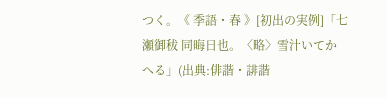つく。《 季語・春 》[初出の実例]「七瀬御秡 同晦日也。〈略〉雪汁いてかへる」(出典:俳諧・誹諧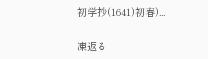初学抄(1641)初春)...

凍返る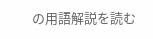の用語解説を読む